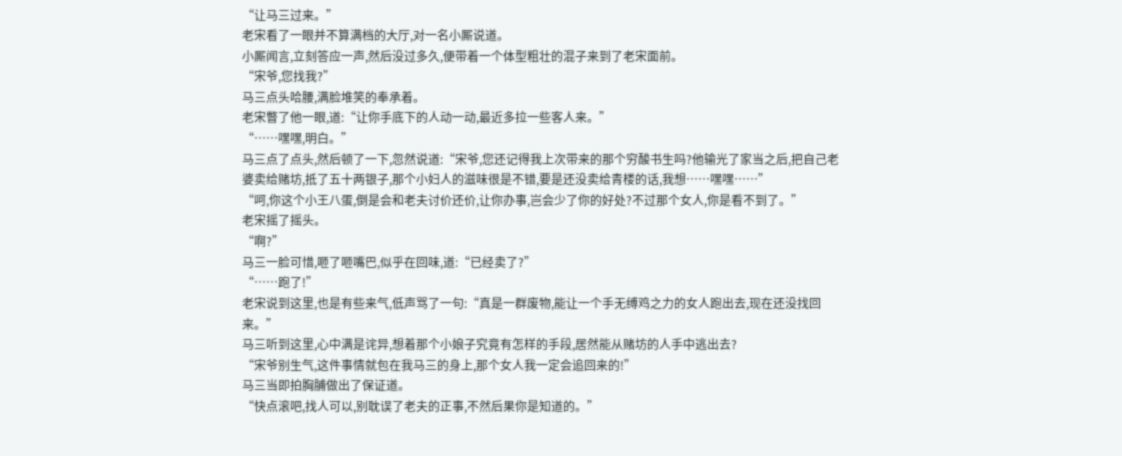“让马三过来。”
老宋看了一眼并不算满档的大厅,对一名小厮说道。
小厮闻言,立刻答应一声,然后没过多久,便带着一个体型粗壮的混子来到了老宋面前。
“宋爷,您找我?”
马三点头哈腰,满脸堆笑的奉承着。
老宋瞥了他一眼,道:“让你手底下的人动一动,最近多拉一些客人来。”
“……嘿嘿,明白。”
马三点了点头,然后顿了一下,忽然说道:“宋爷,您还记得我上次带来的那个穷酸书生吗?他输光了家当之后,把自己老婆卖给赌坊,抵了五十两银子,那个小妇人的滋味很是不错,要是还没卖给青楼的话,我想……嘿嘿……”
“呵,你这个小王八蛋,倒是会和老夫讨价还价,让你办事,岂会少了你的好处?不过那个女人,你是看不到了。”
老宋摇了摇头。
“啊?”
马三一脸可惜,咂了咂嘴巴,似乎在回味,道:“已经卖了?”
“……跑了!”
老宋说到这里,也是有些来气,低声骂了一句:“真是一群废物,能让一个手无缚鸡之力的女人跑出去,现在还没找回来。”
马三听到这里,心中满是诧异,想着那个小娘子究竟有怎样的手段,居然能从赌坊的人手中逃出去?
“宋爷别生气,这件事情就包在我马三的身上,那个女人我一定会追回来的!”
马三当即拍胸脯做出了保证道。
“快点滚吧,找人可以,别耽误了老夫的正事,不然后果你是知道的。”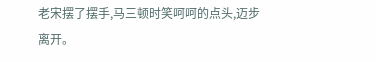老宋摆了摆手,马三顿时笑呵呵的点头,迈步离开。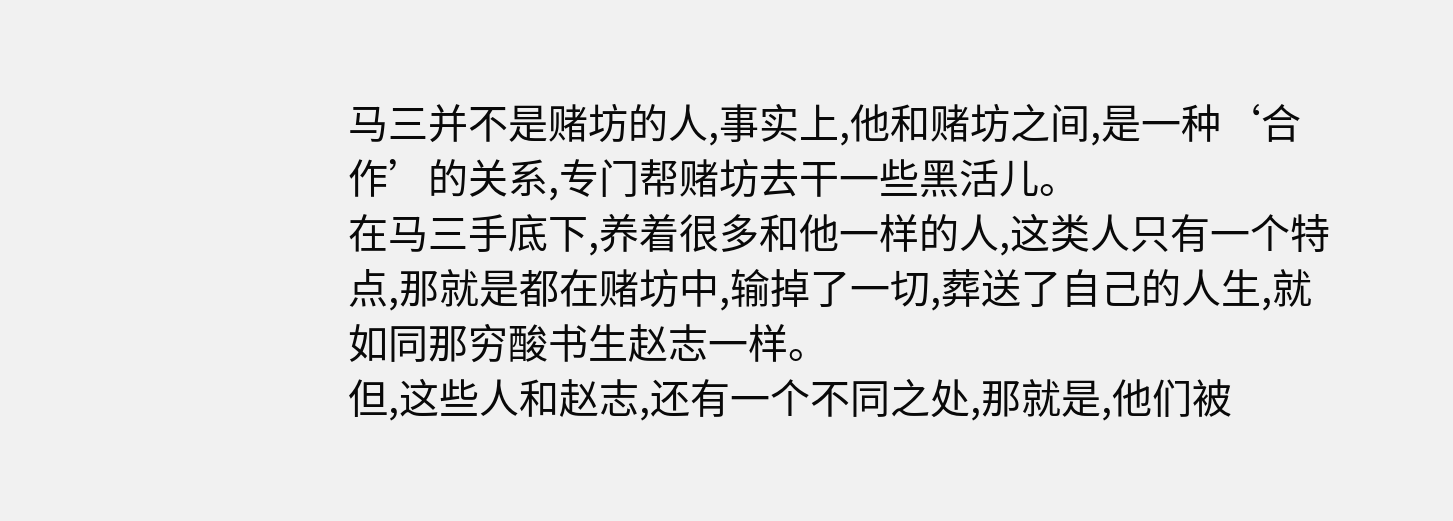马三并不是赌坊的人,事实上,他和赌坊之间,是一种‘合作’的关系,专门帮赌坊去干一些黑活儿。
在马三手底下,养着很多和他一样的人,这类人只有一个特点,那就是都在赌坊中,输掉了一切,葬送了自己的人生,就如同那穷酸书生赵志一样。
但,这些人和赵志,还有一个不同之处,那就是,他们被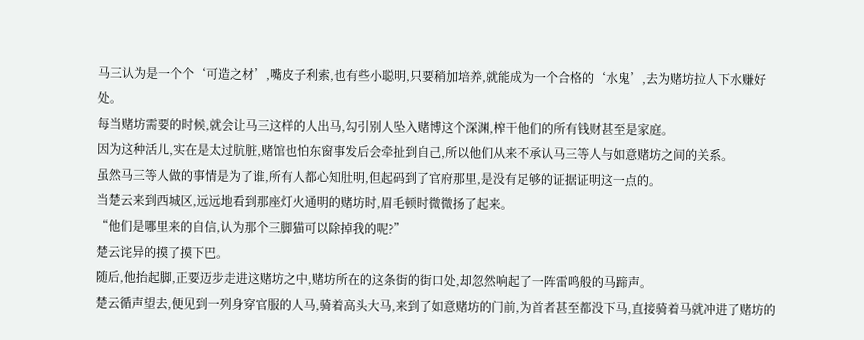马三认为是一个个‘可造之材’,嘴皮子利索,也有些小聪明,只要稍加培养,就能成为一个合格的‘水鬼’,去为赌坊拉人下水赚好处。
每当赌坊需要的时候,就会让马三这样的人出马,勾引别人坠入赌博这个深渊,榨干他们的所有钱财甚至是家庭。
因为这种活儿,实在是太过肮脏,赌馆也怕东窗事发后会牵扯到自己,所以他们从来不承认马三等人与如意赌坊之间的关系。
虽然马三等人做的事情是为了谁,所有人都心知肚明,但起码到了官府那里,是没有足够的证据证明这一点的。
当楚云来到西城区,远远地看到那座灯火通明的赌坊时,眉毛顿时微微扬了起来。
“他们是哪里来的自信,认为那个三脚猫可以除掉我的呢?”
楚云诧异的摸了摸下巴。
随后,他抬起脚,正要迈步走进这赌坊之中,赌坊所在的这条街的街口处,却忽然响起了一阵雷鸣般的马蹄声。
楚云循声望去,便见到一列身穿官服的人马,骑着高头大马,来到了如意赌坊的门前,为首者甚至都没下马,直接骑着马就冲进了赌坊的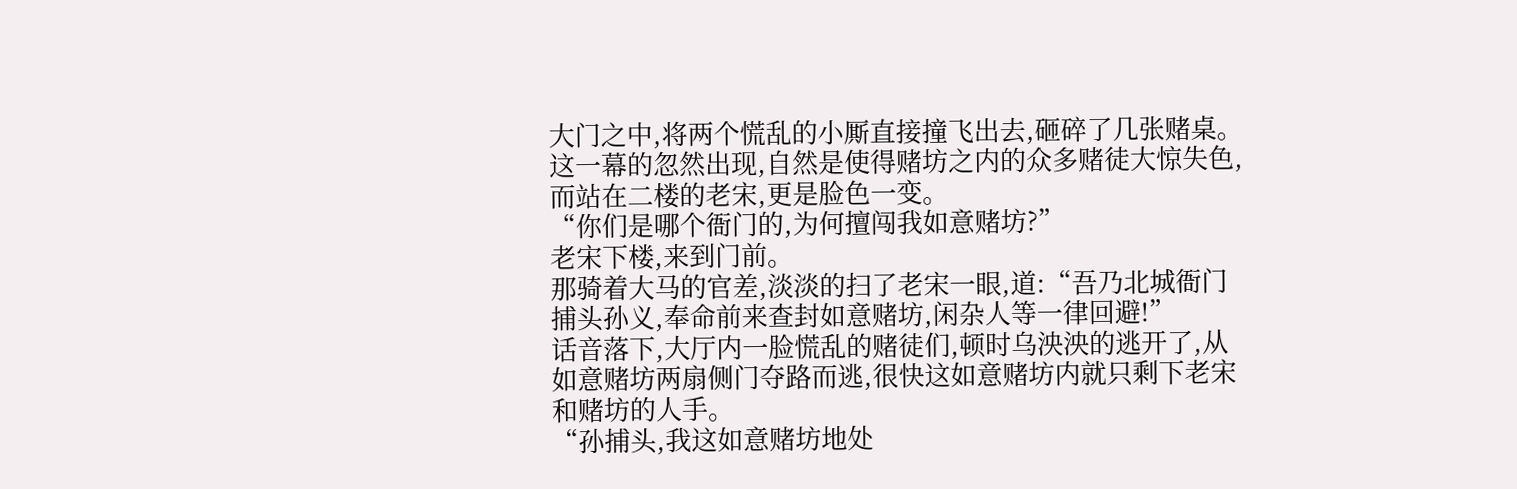大门之中,将两个慌乱的小厮直接撞飞出去,砸碎了几张赌桌。
这一幕的忽然出现,自然是使得赌坊之内的众多赌徒大惊失色,而站在二楼的老宋,更是脸色一变。
“你们是哪个衙门的,为何擅闯我如意赌坊?”
老宋下楼,来到门前。
那骑着大马的官差,淡淡的扫了老宋一眼,道:“吾乃北城衙门捕头孙义,奉命前来查封如意赌坊,闲杂人等一律回避!”
话音落下,大厅内一脸慌乱的赌徒们,顿时乌泱泱的逃开了,从如意赌坊两扇侧门夺路而逃,很快这如意赌坊内就只剩下老宋和赌坊的人手。
“孙捕头,我这如意赌坊地处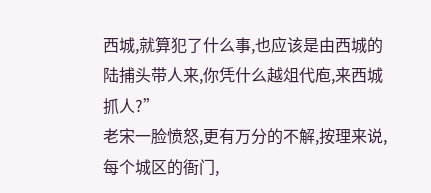西城,就算犯了什么事,也应该是由西城的陆捕头带人来,你凭什么越俎代庖,来西城抓人?”
老宋一脸愤怒,更有万分的不解,按理来说,每个城区的衙门,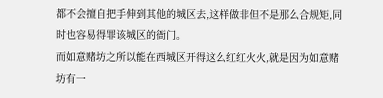都不会擅自把手伸到其他的城区去,这样做非但不是那么合规矩,同时也容易得罪该城区的衙门。
而如意赌坊之所以能在西城区开得这么红红火火,就是因为如意赌坊有一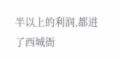半以上的利润,都进了西城衙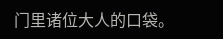门里诸位大人的口袋。